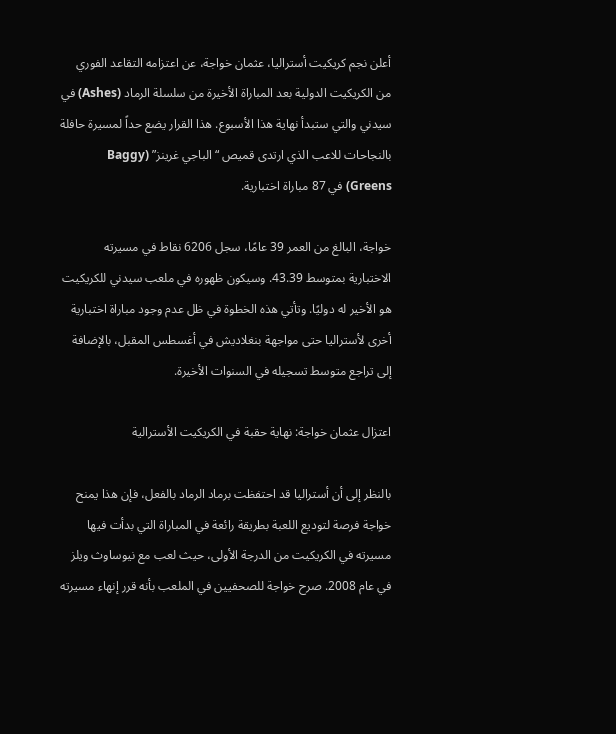أعلن نجم كريكيت أستراليا، عثمان خواجة، عن اعتزامه التقاعد الفوري من الكريكيت الدولية بعد المباراة الأخيرة من سلسلة الرماد (Ashes) في سيدني والتي ستبدأ نهاية هذا الأسبوع. هذا القرار يضع حداً لمسيرة حافلة بالنجاحات للاعب الذي ارتدى قميص “الباجي غرينز” (Baggy Greens) في 87 مباراة اختبارية.

خواجة، البالغ من العمر 39 عامًا، سجل 6206 نقاط في مسيرته الاختبارية بمتوسط 43.39. وسيكون ظهوره في ملعب سيدني للكريكيت هو الأخير له دوليًا. وتأتي هذه الخطوة في ظل عدم وجود مباراة اختبارية أخرى لأستراليا حتى مواجهة بنغلاديش في أغسطس المقبل، بالإضافة إلى تراجع متوسط تسجيله في السنوات الأخيرة.

اعتزال عثمان خواجة: نهاية حقبة في الكريكيت الأسترالية

بالنظر إلى أن أستراليا قد احتفظت برماد الرماد بالفعل، فإن هذا يمنح خواجة فرصة لتوديع اللعبة بطريقة رائعة في المباراة التي بدأت فيها مسيرته في الكريكيت من الدرجة الأولى، حيث لعب مع نيوساوث ويلز في عام 2008. صرح خواجة للصحفيين في الملعب بأنه قرر إنهاء مسيرته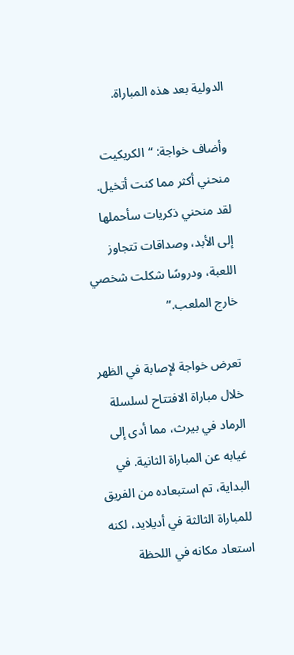الدولية بعد هذه المباراة.

وأضاف خواجة: “الكريكيت منحني أكثر مما كنت أتخيل. لقد منحني ذكريات سأحملها إلى الأبد، وصداقات تتجاوز اللعبة، ودروسًا شكلت شخصي خارج الملعب.”

تعرض خواجة لإصابة في الظهر خلال مباراة الافتتاح لسلسلة الرماد في بيرث، مما أدى إلى غيابه عن المباراة الثانية. في البداية، تم استبعاده من الفريق للمباراة الثالثة في أديلايد، لكنه استعاد مكانه في اللحظة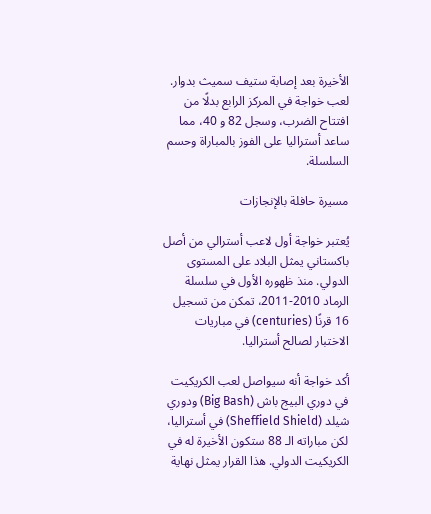الأخيرة بعد إصابة ستيف سميث بدوار. لعب خواجة في المركز الرابع بدلًا من افتتاح الضرب، وسجل 82 و 40، مما ساعد أستراليا على الفوز بالمباراة وحسم السلسلة.

مسيرة حافلة بالإنجازات

يُعتبر خواجة أول لاعب أسترالي من أصل باكستاني يمثل البلاد على المستوى الدولي. منذ ظهوره الأول في سلسلة الرماد 2010-2011، تمكن من تسجيل 16 قرنًا (centuries) في مباريات الاختبار لصالح أستراليا.

أكد خواجة أنه سيواصل لعب الكريكيت في دوري البيج باش (Big Bash) ودوري شيلد (Sheffield Shield) في أستراليا، لكن مباراته الـ 88 ستكون الأخيرة له في الكريكيت الدولي. هذا القرار يمثل نهاية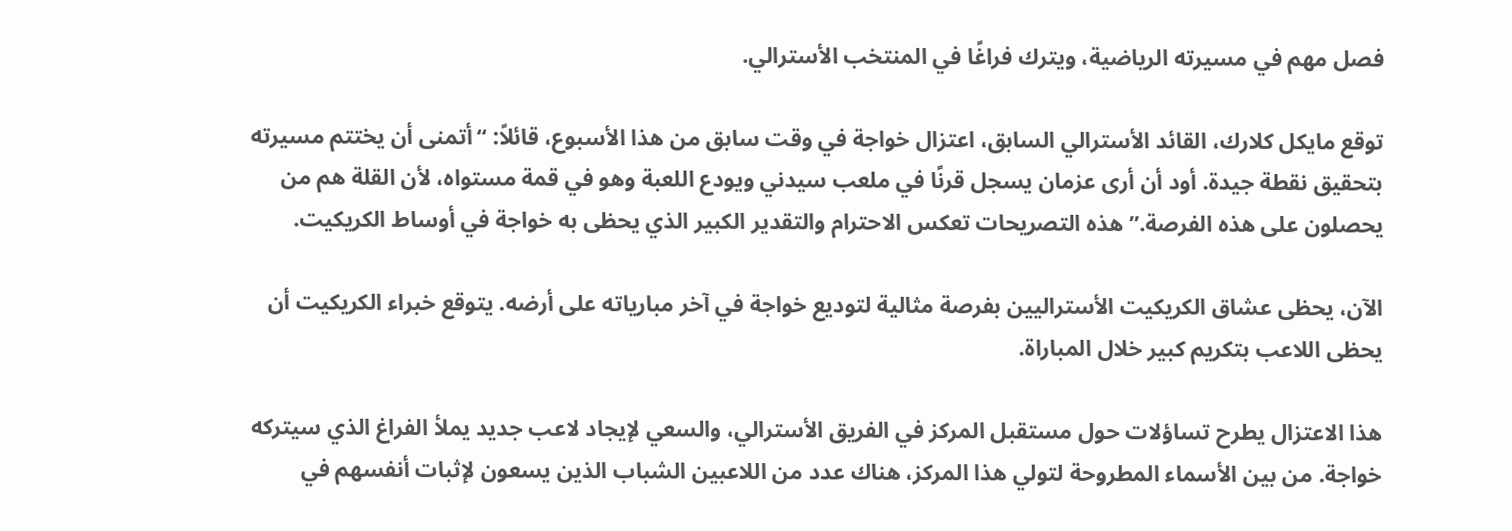فصل مهم في مسيرته الرياضية، ويترك فراغًا في المنتخب الأسترالي.

توقع مايكل كلارك، القائد الأسترالي السابق، اعتزال خواجة في وقت سابق من هذا الأسبوع، قائلاً: “أتمنى أن يختتم مسيرته بتحقيق نقطة جيدة. أود أن أرى عزمان يسجل قرنًا في ملعب سيدني ويودع اللعبة وهو في قمة مستواه، لأن القلة هم من يحصلون على هذه الفرصة.” هذه التصريحات تعكس الاحترام والتقدير الكبير الذي يحظى به خواجة في أوساط الكريكيت.

الآن، يحظى عشاق الكريكيت الأستراليين بفرصة مثالية لتوديع خواجة في آخر مبارياته على أرضه. يتوقع خبراء الكريكيت أن يحظى اللاعب بتكريم كبير خلال المباراة.

هذا الاعتزال يطرح تساؤلات حول مستقبل المركز في الفريق الأسترالي، والسعي لإيجاد لاعب جديد يملأ الفراغ الذي سيتركه خواجة. من بين الأسماء المطروحة لتولي هذا المركز، هناك عدد من اللاعبين الشباب الذين يسعون لإثبات أنفسهم في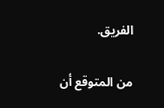الفريق.

من المتوقع أن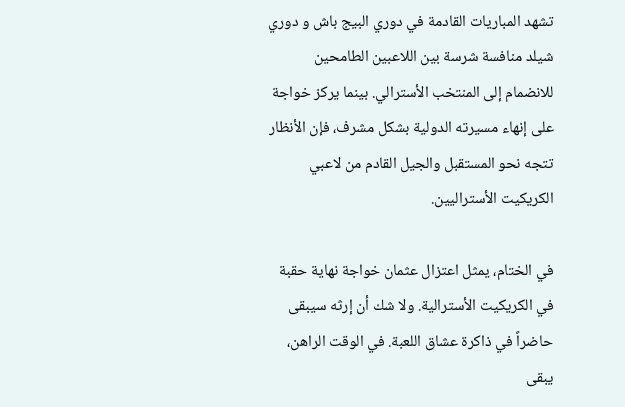تشهد المباريات القادمة في دوري البيج باش و دوري شيلد منافسة شرسة بين اللاعبين الطامحين للانضمام إلى المنتخب الأسترالي. بينما يركز خواجة على إنهاء مسيرته الدولية بشكل مشرف، فإن الأنظار تتجه نحو المستقبل والجيل القادم من لاعبي الكريكيت الأستراليين.

في الختام، يمثل اعتزال عثمان خواجة نهاية حقبة في الكريكيت الأسترالية. ولا شك أن إرثه سيبقى حاضراً في ذاكرة عشاق اللعبة. في الوقت الراهن، يبقى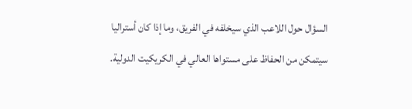السؤال حول اللاعب الذي سيخلفه في الفريق، وما إذا كان أستراليا سيتمكن من الحفاظ على مستواها العالي في الكريكيت الدولية.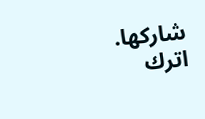شاركها.
اترك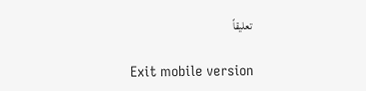تعليقاً

Exit mobile version